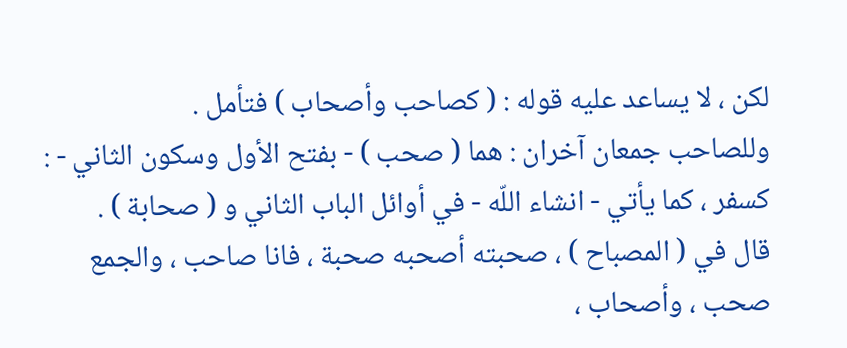لكن ، لا يساعد عليه قوله : ( كصاحب وأصحاب ) فتأمل .
وللصاحب جمعان آخران : هما ( صحب ) - بفتح الأول وسكون الثاني - : كسفر ، كما يأتي - انشاء اللّه - في أوائل الباب الثاني و ( صحابة ) .
قال في ( المصباح ) ، صحبته أصحبه صحبة ، فانا صاحب ، والجمع صحب ، وأصحاب ،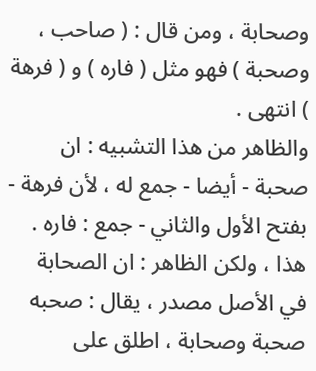وصحابة ، ومن قال : ( صاحب ، وصحبة ) فهو مثل ( فاره ) و ( فرهة ) انتهى .
والظاهر من هذا التشبيه : ان صحبة - أيضا - جمع له ، لأن فرهة - بفتح الأول والثاني - جمع : فاره .
هذا ، ولكن الظاهر : ان الصحابة في الأصل مصدر ، يقال : صحبه صحبة وصحابة ، اطلق على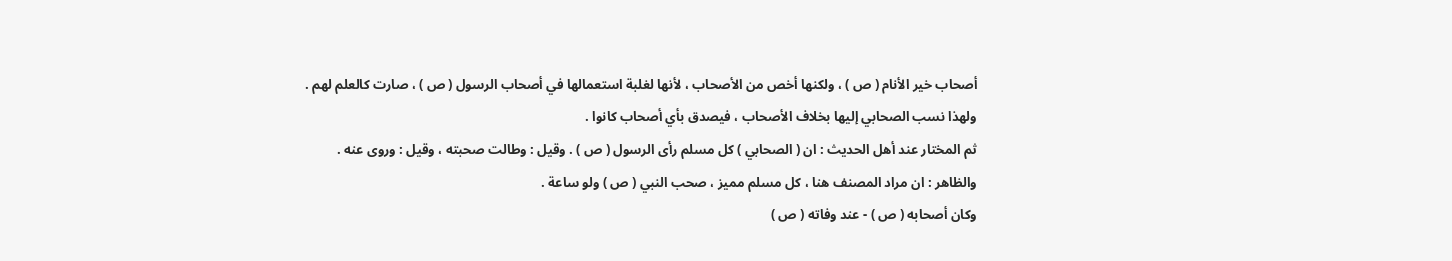أصحاب خير الأنام ( ص ) ، ولكنها أخص من الأصحاب ، لأنها لغلبة استعمالها في أصحاب الرسول ( ص ) ، صارت كالعلم لهم .
ولهذا نسب الصحابي إليها بخلاف الأصحاب ، فيصدق بأي أصحاب كانوا .
ثم المختار عند أهل الحديث : ان ( الصحابي ) كل مسلم رأى الرسول ( ص ) . وقيل : وطالت صحبته ، وقيل : وروى عنه .
والظاهر : ان مراد المصنف هنا ، كل مسلم مميز ، صحب النبي ( ص ) ولو ساعة .
وكان أصحابه ( ص ) - عند وفاته ( ص )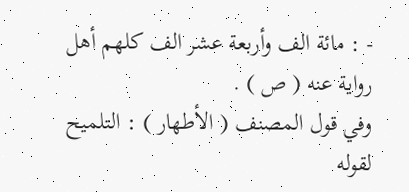- : مائة الف وأربعة عشر الف كلهم أهل رواية عنه ( ص ) .
وفي قول المصنف ( الأطهار ) : التلميح لقوله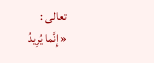تعالى :
« إِنَّما يُرِيدُ